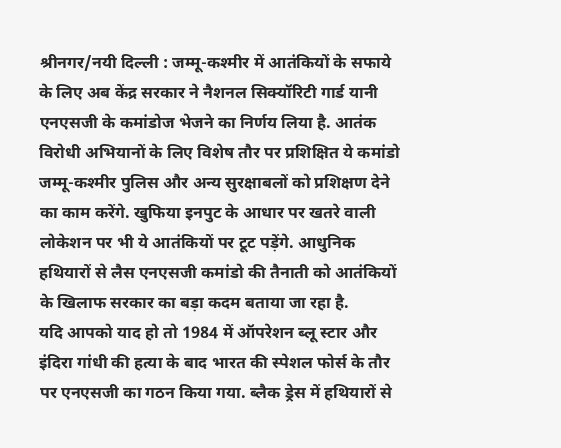श्रीनगर/नयी दिल्ली : जम्मू-कश्मीर में आतंकियों के सफाये के लिए अब केंद्र सरकार ने नैशनल सिक्यॉरिटी गार्ड यानी एनएसजी के कमांडोज भेजने का निर्णय लिया है. आतंक विरोधी अभियानों के लिए विशेष तौर पर प्रशिक्षित ये कमांडो जम्मू-कश्मीर पुलिस और अन्य सुरक्षाबलों को प्रशिक्षण देने का काम करेंगे. खुफिया इनपुट के आधार पर खतरे वाली लोकेशन पर भी ये आतंकियों पर टूट पड़ेंगे. आधुनिक हथियारों से लैस एनएसजी कमांडो की तैनाती को आतंकियों के खिलाफ सरकार का बड़ा कदम बताया जा रहा है.
यदि आपको याद हो तो 1984 में ऑपरेशन ब्लू स्टार और इंदिरा गांधी की हत्या के बाद भारत की स्पेशल फोर्स के तौर पर एनएसजी का गठन किया गया. ब्लैक ड्रेस में हथियारों से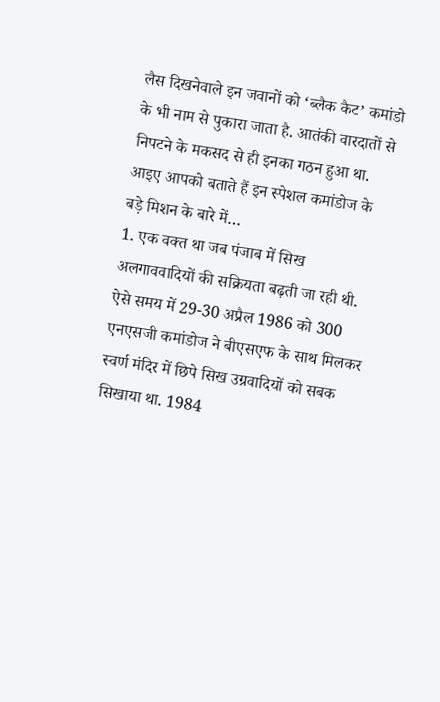लैस दिखनेवाले इन जवानों को ‘ब्लैक कैट’ कमांडो के भी नाम से पुकारा जाता है. आतंकी वारदातों से निपटने के मकसद से ही इनका गठन हुआ था.
आइए आपको बताते हैं इन स्पेशल कमांडोज के बड़े मिशन के बारे में…
1. एक वक्त था जब पंजाब में सिख अलगाववादियों की सक्रियता बढ़ती जा रही थी. ऐसे समय में 29-30 अप्रैल 1986 को 300 एनएसजी कमांडोज ने बीएसएफ के साथ मिलकर स्वर्ण मंदिर में छिपे सिख उग्रवादियों को सबक सिखाया था. 1984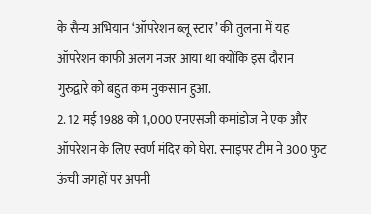के सैन्य अभियान ‘ऑपरेशन ब्लू स्टार’ की तुलना में यह ऑपरेशन काफी अलग नजर आया था क्योंकि इस दौरान गुरुद्वारे को बहुत कम नुकसान हुआ.
2. 12 मई 1988 को 1,000 एनएसजी कमांडोज ने एक और ऑपरेशन के लिए स्वर्ण मंदिर को घेरा. स्नाइपर टीम ने 300 फुट ऊंची जगहों पर अपनी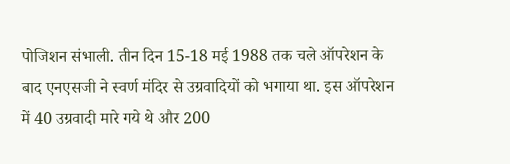पोजिशन संभाली. तीन दिन 15-18 मई 1988 तक चले ऑपरेशन के बाद एनएसजी ने स्वर्ण मंदिर से उग्रवादियों को भगाया था. इस ऑपरेशन में 40 उग्रवादी मारे गये थे और 200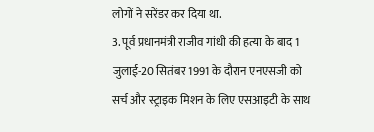लोगों ने सरेंडर कर दिया था.
3. पूर्व प्रधानमंत्री राजीव गांधी की हत्या के बाद 1 जुलाई-20 सितंबर 1991 के दौरान एनएसजी को सर्च और स्ट्राइक मिशन के लिए एसआइटी के साथ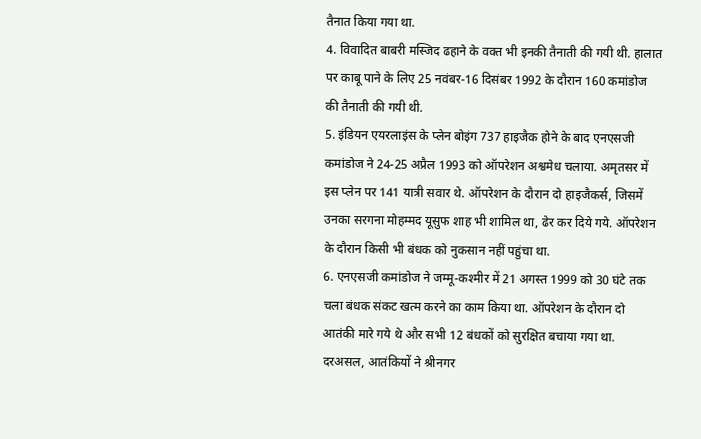तैनात किया गया था.
4. विवादित बाबरी मस्जिद ढहाने के वक्त भी इनकी तैनाती की गयी थी. हालात पर काबू पाने के लिए 25 नवंबर-16 दिसंबर 1992 के दौरान 160 कमांडोज की तैनाती की गयी थी.
5. इंडियन एयरलाइंस के प्लेन बोइंग 737 हाइजैक होने के बाद एनएसजी कमांडोज ने 24-25 अप्रैल 1993 को ऑपरेशन अश्वमेध चलाया. अमृतसर में इस प्लेन पर 141 यात्री सवार थे. ऑपरेशन के दौरान दो हाइजैकर्स, जिसमें उनका सरगना मोहम्मद यूसुफ शाह भी शामिल था, ढेर कर दिये गये. ऑपरेशन के दौरान किसी भी बंधक को नुकसान नहीं पहुंचा था.
6. एनएसजी कमांडोज ने जम्मू-कश्मीर में 21 अगस्त 1999 को 30 घंटे तक चला बंधक संकट खत्म करने का काम किया था. ऑपरेशन के दौरान दो आतंकी मारे गये थे और सभी 12 बंधकों को सुरक्षित बचाया गया था. दरअसल, आतंकियों ने श्रीनगर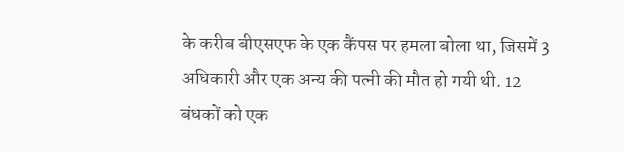के करीब बीएसएफ के एक कैंपस पर हमला बोला था, जिसमें 3 अधिकारी और एक अन्य की पत्नी की मौत हो गयी थी. 12 बंधकों को एक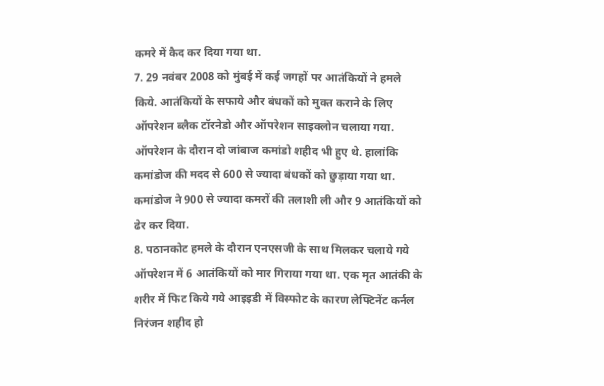कमरे में कैद कर दिया गया था.
7. 29 नवंबर 2008 को मुंबई में कई जगहों पर आतंकियों ने हमले किये. आतंकियों के सफाये और बंधकों को मुक्त कराने के लिए ऑपरेशन ब्लैक टॉरनेडो और ऑपरेशन साइक्लोन चलाया गया. ऑपरेशन के दौरान दो जांबाज कमांडो शहीद भी हुए थे. हालांकि कमांडोज की मदद से 600 से ज्यादा बंधकों को छुड़ाया गया था. कमांडोज ने 900 से ज्यादा कमरों की तलाशी ली और 9 आतंकियों को ढेर कर दिया.
8. पठानकोट हमले के दौरान एनएसजी के साथ मिलकर चलाये गये ऑपरेशन में 6 आतंकियों को मार गिराया गया था. एक मृत आतंकी के शरीर में फिट किये गये आइइडी में विस्फोट के कारण लेफ्टिनेंट कर्नल निरंजन शहीद हो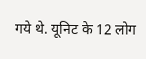गये थे. यूनिट के 12 लोग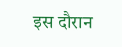इस दौरान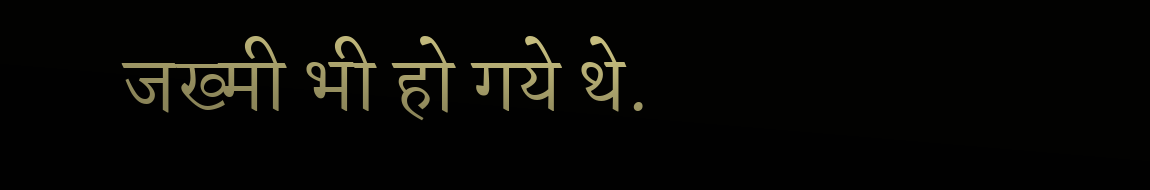जख्मी भी हो गये थे.